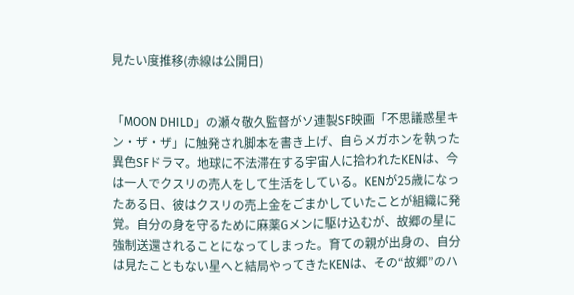見たい度推移(赤線は公開日)


「MOON DHILD」の瀬々敬久監督がソ連製SF映画「不思議惑星キン・ザ・ザ」に触発され脚本を書き上げ、自らメガホンを執った異色SFドラマ。地球に不法滞在する宇宙人に拾われたKENは、今は一人でクスリの売人をして生活をしている。KENが25歳になったある日、彼はクスリの売上金をごまかしていたことが組織に発覚。自分の身を守るために麻薬Gメンに駆け込むが、故郷の星に強制送還されることになってしまった。育ての親が出身の、自分は見たこともない星へと結局やってきたKENは、その“故郷”のハ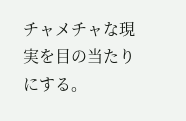チャメチャな現実を目の当たりにする。